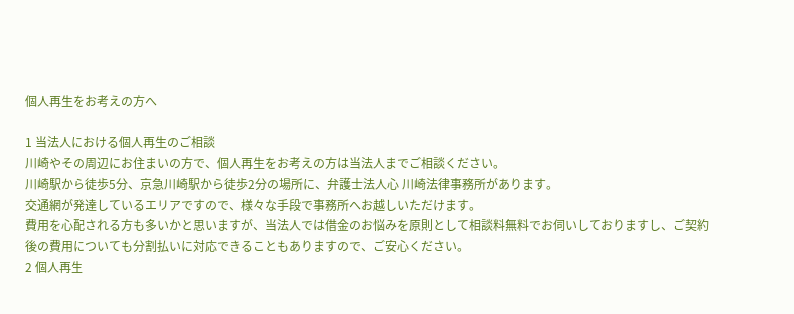個人再生をお考えの方へ

1 当法人における個人再生のご相談
川崎やその周辺にお住まいの方で、個人再生をお考えの方は当法人までご相談ください。
川崎駅から徒歩5分、京急川崎駅から徒歩2分の場所に、弁護士法人心 川崎法律事務所があります。
交通網が発達しているエリアですので、様々な手段で事務所へお越しいただけます。
費用を心配される方も多いかと思いますが、当法人では借金のお悩みを原則として相談料無料でお伺いしておりますし、ご契約後の費用についても分割払いに対応できることもありますので、ご安心ください。
2 個人再生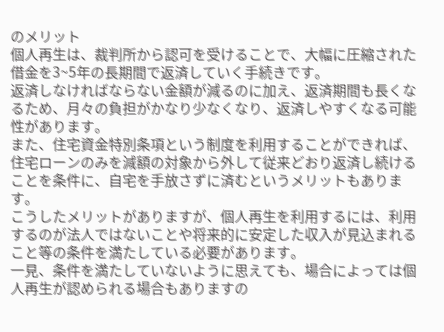のメリット
個人再生は、裁判所から認可を受けることで、大幅に圧縮された借金を3~5年の長期間で返済していく手続きです。
返済しなければならない金額が減るのに加え、返済期間も長くなるため、月々の負担がかなり少なくなり、返済しやすくなる可能性があります。
また、住宅資金特別条項という制度を利用することができれば、住宅ローンのみを減額の対象から外して従来どおり返済し続けることを条件に、自宅を手放さずに済むというメリットもあります。
こうしたメリットがありますが、個人再生を利用するには、利用するのが法人ではないことや将来的に安定した収入が見込まれること等の条件を満たしている必要があります。
一見、条件を満たしていないように思えても、場合によっては個人再生が認められる場合もありますの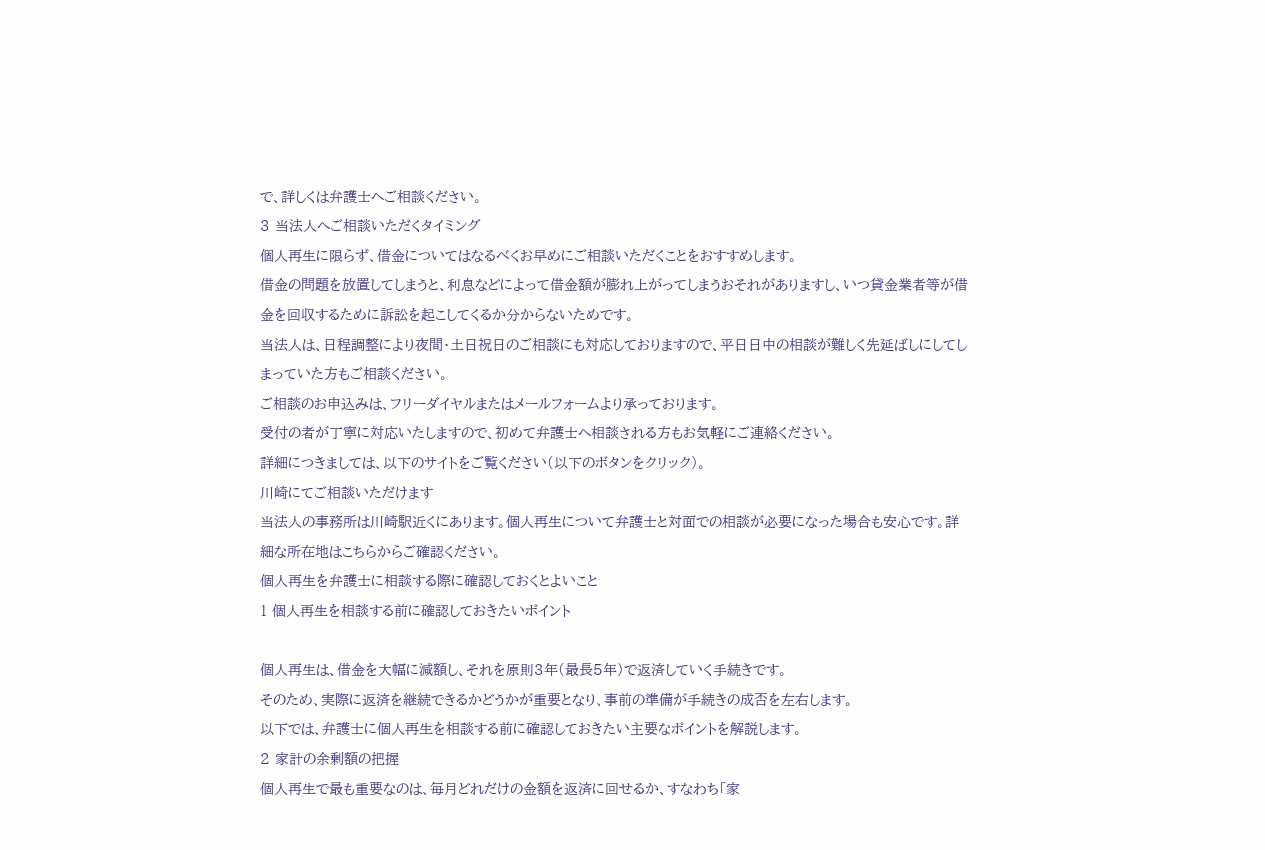で、詳しくは弁護士へご相談ください。
3 当法人へご相談いただくタイミング
個人再生に限らず、借金についてはなるべくお早めにご相談いただくことをおすすめします。
借金の問題を放置してしまうと、利息などによって借金額が膨れ上がってしまうおそれがありますし、いつ貸金業者等が借金を回収するために訴訟を起こしてくるか分からないためです。
当法人は、日程調整により夜間・土日祝日のご相談にも対応しておりますので、平日日中の相談が難しく先延ばしにしてしまっていた方もご相談ください。
ご相談のお申込みは、フリーダイヤルまたはメールフォームより承っております。
受付の者が丁寧に対応いたしますので、初めて弁護士へ相談される方もお気軽にご連絡ください。
詳細につきましては、以下のサイトをご覧ください(以下のボタンをクリック)。
川崎にてご相談いただけます
当法人の事務所は川崎駅近くにあります。個人再生について弁護士と対面での相談が必要になった場合も安心です。詳細な所在地はこちらからご確認ください。
個人再生を弁護士に相談する際に確認しておくとよいこと
1 個人再生を相談する前に確認しておきたいポイント

個人再生は、借金を大幅に減額し、それを原則3年(最長5年)で返済していく手続きです。
そのため、実際に返済を継続できるかどうかが重要となり、事前の準備が手続きの成否を左右します。
以下では、弁護士に個人再生を相談する前に確認しておきたい主要なポイントを解説します。
2 家計の余剰額の把握
個人再生で最も重要なのは、毎月どれだけの金額を返済に回せるか、すなわち「家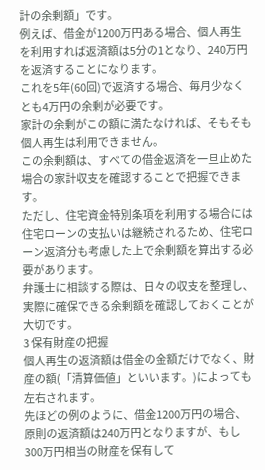計の余剰額」です。
例えば、借金が1200万円ある場合、個人再生を利用すれば返済額は5分の1となり、240万円を返済することになります。
これを5年(60回)で返済する場合、毎月少なくとも4万円の余剰が必要です。
家計の余剰がこの額に満たなければ、そもそも個人再生は利用できません。
この余剰額は、すべての借金返済を一旦止めた場合の家計収支を確認することで把握できます。
ただし、住宅資金特別条項を利用する場合には住宅ローンの支払いは継続されるため、住宅ローン返済分も考慮した上で余剰額を算出する必要があります。
弁護士に相談する際は、日々の収支を整理し、実際に確保できる余剰額を確認しておくことが大切です。
3 保有財産の把握
個人再生の返済額は借金の金額だけでなく、財産の額(「清算価値」といいます。)によっても左右されます。
先ほどの例のように、借金1200万円の場合、原則の返済額は240万円となりますが、もし300万円相当の財産を保有して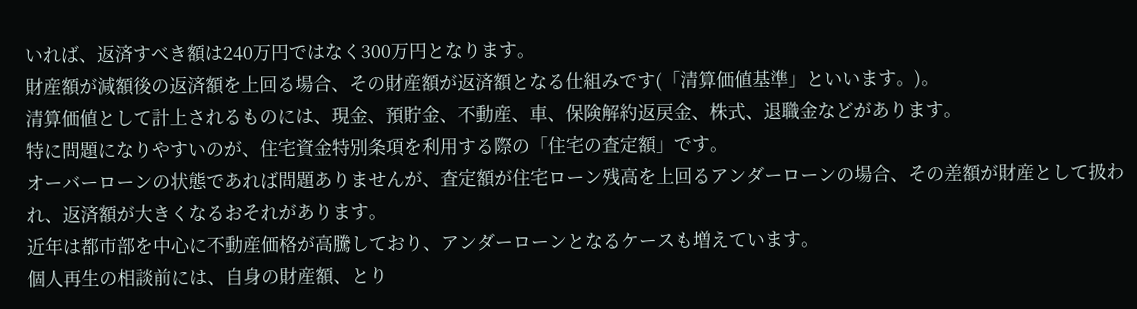いれば、返済すべき額は240万円ではなく300万円となります。
財産額が減額後の返済額を上回る場合、その財産額が返済額となる仕組みです(「清算価値基準」といいます。)。
清算価値として計上されるものには、現金、預貯金、不動産、車、保険解約返戻金、株式、退職金などがあります。
特に問題になりやすいのが、住宅資金特別条項を利用する際の「住宅の査定額」です。
オーバーローンの状態であれば問題ありませんが、査定額が住宅ローン残高を上回るアンダーローンの場合、その差額が財産として扱われ、返済額が大きくなるおそれがあります。
近年は都市部を中心に不動産価格が高騰しており、アンダーローンとなるケースも増えています。
個人再生の相談前には、自身の財産額、とり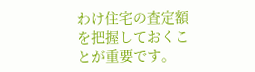わけ住宅の査定額を把握しておくことが重要です。